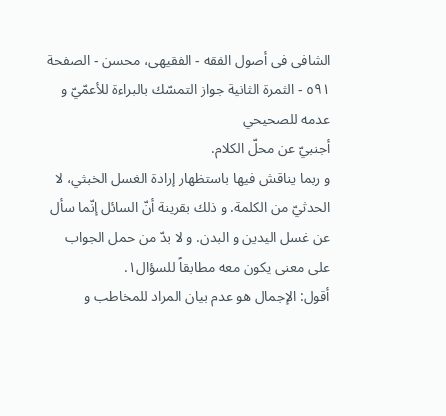الشافی فی أصول الفقه - الفقیهی، محسن - الصفحة ٥٩١ - الثمرة الثانیة جواز التمسّك بالبراءة للأعمّيّ و عدمه للصحیحي
أجنبيّ عن محلّ الكلام.
و ربما يناقش فيها باستظهار إرادة الغسل الخبثي، لا الحدثيّ من الكلمة. و ذلك بقرينة أنّ السائل إنّما سأل عن غسل اليدين و البدن. و لا بدّ من حمل الجواب على معنى يكون معه مطابقاً للسؤال١.
أقول: الإجمال هو عدم بيان المراد للمخاطب و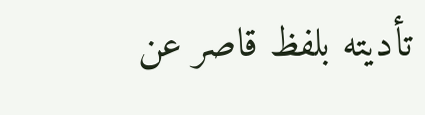تأديته بلفظ قاصر عن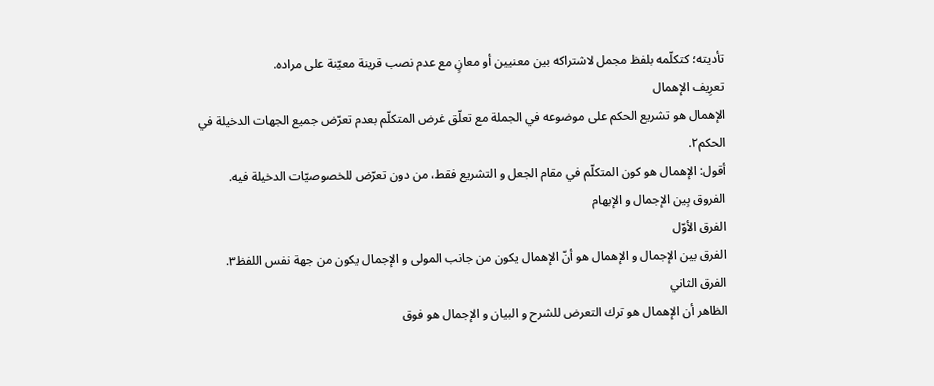تأديته؛ كتكلّمه بلفظ مجمل لاشتراكه بين معنيين أو معانٍ مع عدم نصب قرينة معيّنة على مراده.
تعرِیف الإهمال
الإهمال هو تشريع الحكم على موضوعه في الجملة مع تعلّق غرض المتكلّم بعدم تعرّض جميع الجهات الدخيلة في الحكم٢.
أقول: الإهمال هو كون المتكلّم في مقام الجعل و التشريع فقط، من دون تعرّض للخصوصيّات الدخيلة فيه.
الفروق بِین الإجمال و الإبهام
الفرق الأوّل
الفرق بين الإجمال و الإهمال هو أنّ الإهمال يكون من جانب المولى و الإجمال يكون من جهة نفس اللفظ٣.
الفرق الثاني
الظاهر أن الإهمال هو ترك التعرض للشرح و البيان و الإجمال هو فوق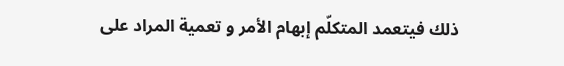ذلك فيتعمد المتكلّم إبهام الأمر و تعمية المراد على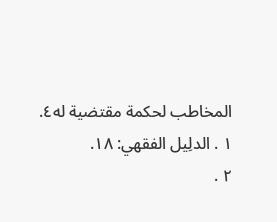المخاطب لحكمة مقتضية له٤.
١ . الدلِیل الفقهي: ١٨.
٢ .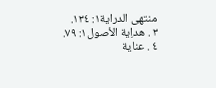منتهى الدراية١: ١٣٤.
٣ . هداِیة الأصول١: ٧٩.
٤ . عناية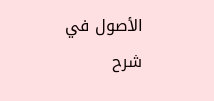الأصول في شرح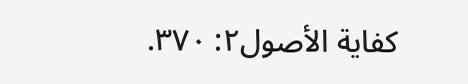كفاية الأصول٢: ٣٧٠.